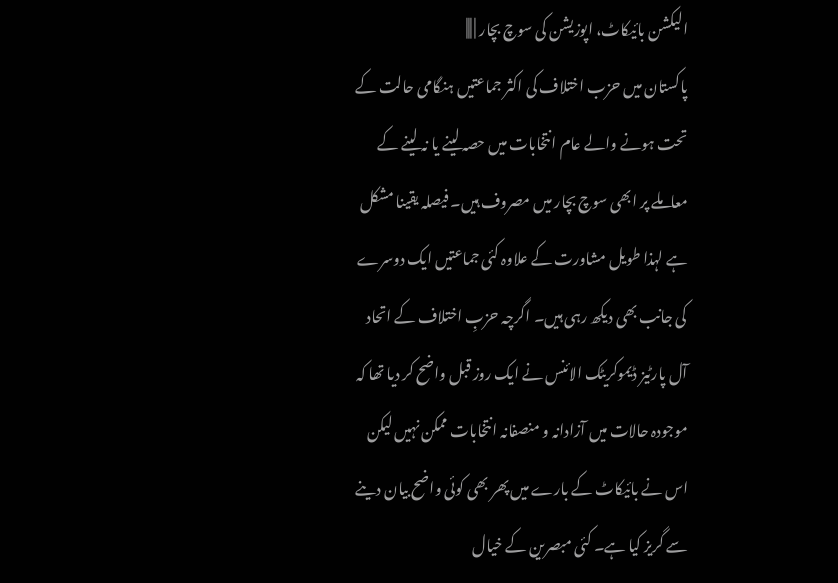الیکشن بائیکاٹ، اپوزیشن کی سوچ بچار | |||
پاکستان میں حزب اختلاف کی اکثر جماعتیں ہنگامی حالت کے تحت ہونے والے عام انتخابات میں حصہ لینے یا نہ لینے کے معاملے پر ابھی سوچ بچار میں مصروف ہیں۔ فیصلہ یقینا مشکل ہے لہذا طویل مشاورت کے علاوہ کئی جماعتیں ایک دوسرے کی جانب بھی دیکھ رہی ہیں۔ اگرچہ حزبِ اختلاف کے اتحاد آل پارٹیز ڈیموکریٹک الائنس نے ایک روز قبل واضح کر دیا تھا کہ موجودہ حالات میں آزادانہ و منصفانہ انتخابات ممکن نہیں لیکن اس نے بائیکاٹ کے بارے میں پھر بھی کوئی واضح بیان دینے سے گریز کیا ہے۔ کئی مبصرین کے خیال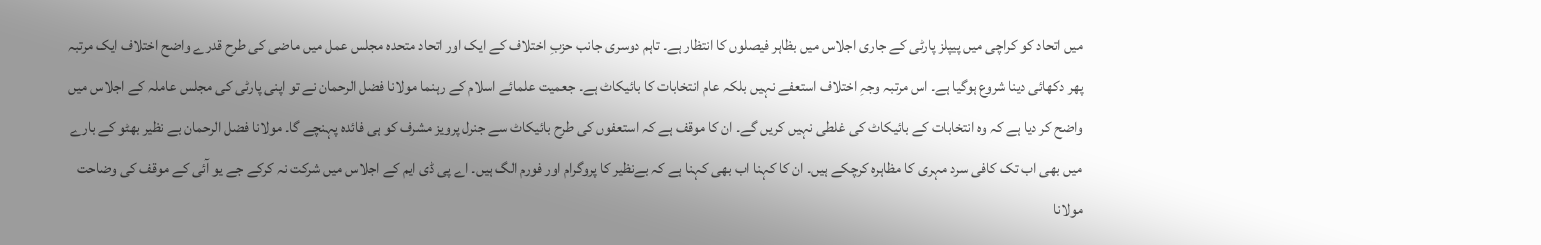میں اتحاد کو کراچی میں پیپلز پارٹی کے جاری اجلاس میں بظاہر فیصلوں کا انتظار ہے۔ تاہم دوسری جانب حزبِ اختلاف کے ایک اور اتحاد متحدہ مجلس عمل میں ماضی کی طرح قدرے واضح اختلاف ایک مرتبہ پھر دکھائی دینا شروع ہوگیا ہے۔ اس مرتبہ وجہِ اختلاف استعفے نہیں بلکہ عام انتخابات کا بائیکاٹ ہے۔ جعمیت علمائے اسلام کے رہنما مولانا فضل الرحمان نے تو اپنی پارٹی کی مجلس عاملہ کے اجلاس میں واضح کر دیا ہے کہ وہ انتخابات کے بائیکاٹ کی غلطی نہیں کریں گے۔ ان کا موقف ہے کہ استعفوں کی طرح بائیکاٹ سے جنرل پرویز مشرف کو ہی فائدہ پہنچے گا۔ مولانا فضل الرحمان بے نظیر بھٹو کے بارے میں بھی اب تک کافی سرد مہری کا مظاہرہ کرچکے ہیں۔ ان کا کہنا اب بھی کہنا ہے کہ بےنظیر کا پروگرام اور فورم الگ ہیں۔ اے پی ڈی ایم کے اجلاس میں شرکت نہ کرکے جے یو آئی کے موقف کی وضاحت مولانا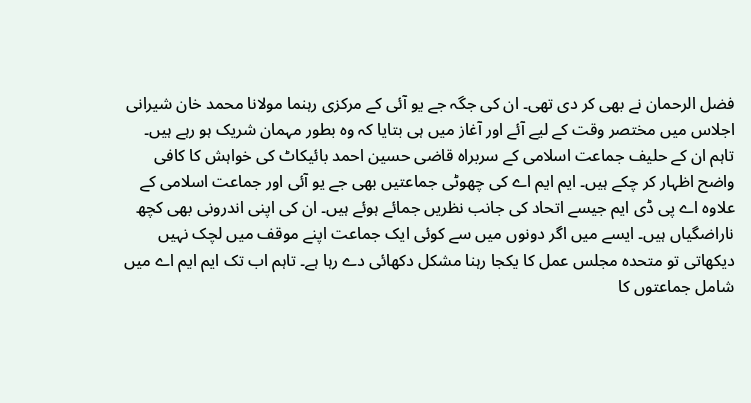فضل الرحمان نے بھی کر دی تھی۔ ان کی جگہ جے یو آئی کے مرکزی رہنما مولانا محمد خان شیرانی اجلاس میں مختصر وقت کے لیے آئے اور آغاز میں ہی بتایا کہ وہ بطور مہمان شریک ہو رہے ہیں۔ تاہم ان کے حلیف جماعت اسلامی کے سربراہ قاضی حسین احمد بائیکاٹ کی خواہش کا کافی واضح اظہار کر چکے ہیں۔ ایم ایم اے کی چھوٹی جماعتیں بھی جے یو آئی اور جماعت اسلامی کے علاوہ اے پی ڈی ایم جیسے اتحاد کی جانب نظریں جمائے ہوئے ہیں۔ ان کی اپنی اندرونی بھی کچھ ناراضگیاں ہیں۔ ایسے میں اگر دونوں میں سے کوئی ایک جماعت اپنے موقف میں لچک نہیں دیکھاتی تو متحدہ مجلس عمل کا یکجا رہنا مشکل دکھائی دے رہا ہے۔ تاہم اب تک ایم ایم اے میں شامل جماعتوں کا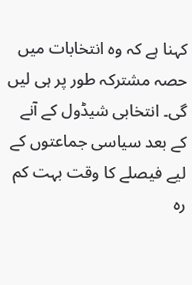کہنا ہے کہ وہ انتخابات میں حصہ مشترکہ طور پر ہی لیں گی۔ انتخابی شیڈول کے آنے کے بعد سیاسی جماعتوں کے لیے فیصلے کا وقت بہت کم رہ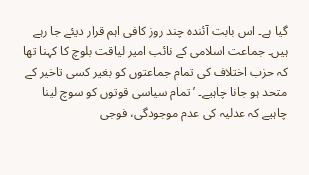گیا ہے۔ اس بابت آئندہ چند روز کافی اہم قرار دیئے جا رہے ہیں۔ جماعت اسلامی کے نائب امیر لیاقت بلوچ کا کہنا تھا کہ حزب اختلاف کی تمام جماعتوں کو بغیر کسی تاخیر کے متحد ہو جانا چاہیے۔ ’تمام سیاسی قوتوں کو سوچ لینا چاہیے کہ عدلیہ کی عدم موجودگی، فوجی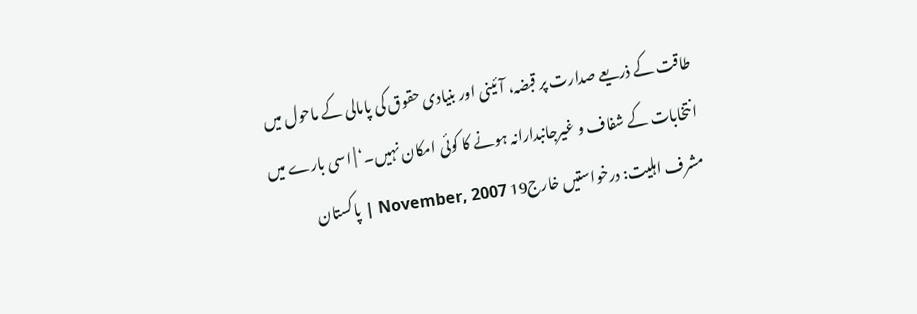طاقت کے ذریعے صدارت پر قبضہ، آئینی اور بنیادی حقوق کی پامالی کے ماحول میں انتخابات کے شفاف و غیرجانبدارانہ ہونے کا کوئی امکان نہیں۔‘ | اسی بارے میں مشرف اہلیت: درخواستیں خارج19 November, 2007 | پاکستان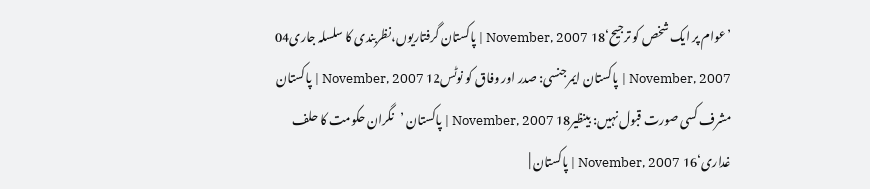’عوام پر ایک شخص کو ترجیح‘18 November, 2007 | پاکستان گرفتاریوں،نظربندی کا سلسلہ جاری04 November, 2007 | پاکستان ایمرجنسی: صدر اور وفاق کو نوٹس12 November, 2007 | پاکستان مشرف کسی صورت قبول نہیں: بینظیر18 November, 2007 | پاکستان ’نگران حکومت کا حلف غداری‘16 November, 2007 | پاکستان |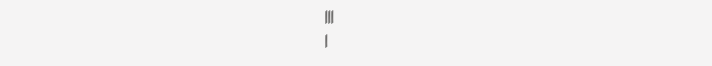|||
|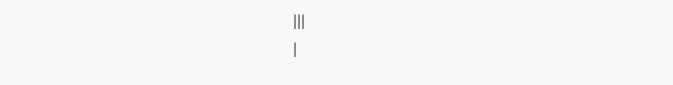|||
|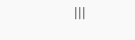|||